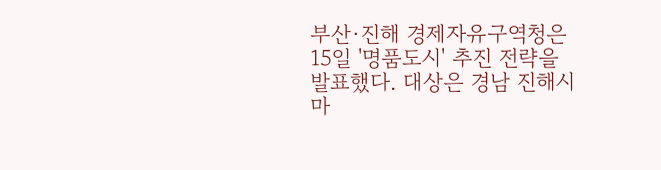부산·진해 경제자유구역청은 15일 '명품도시' 추진 전략을 발표했다. 대상은 경남 진해시 마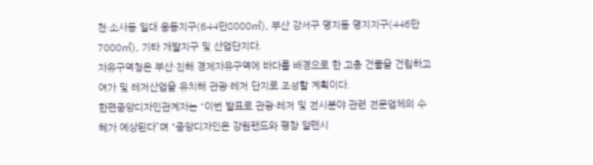천·소사동 일대 웅동지구(644만8000㎡), 부산 강서구 명지동 명지지구(446만7000㎡), 기타 개발지구 및 산업단지다.
자유구역청은 부산·진해 경제자유구역에 바다를 배경으로 한 고층 건물을 건립하고 여가 및 레저산업을 유치해 관광·레저 단지로 조성할 계획이다.
한편중앙디자인관계자는 “이번 발표로 관광·레저 및 전시분야 관련 전문업체의 수혜가 예상된다”며 “중앙디자인은 강원랜드와 평창 알펜시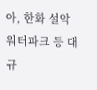아, 한화 설악워터파크 등 대규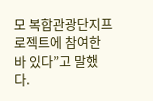모 복합관광단지프로젝트에 참여한 바 있다”고 말했다.